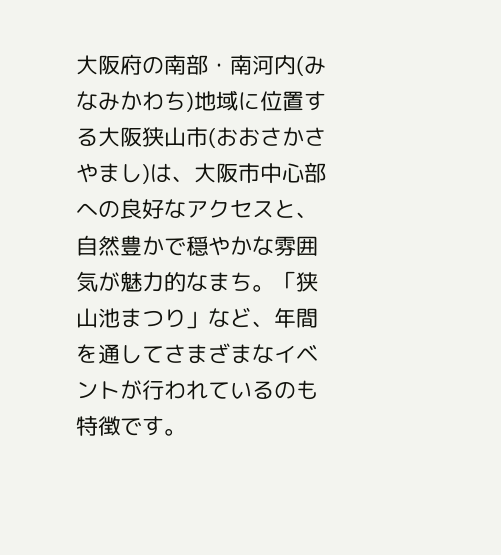大阪府の南部・南河内(みなみかわち)地域に位置する大阪狭山市(おおさかさやまし)は、大阪市中心部への良好なアクセスと、自然豊かで穏やかな雰囲気が魅力的なまち。「狭山池まつり」など、年間を通してさまざまなイベントが行われているのも特徴です。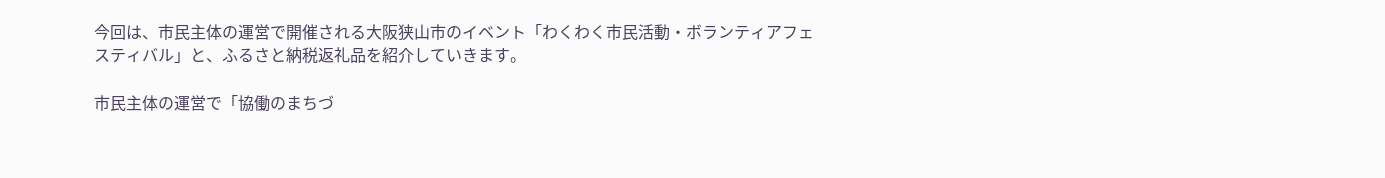今回は、市民主体の運営で開催される大阪狭山市のイベント「わくわく市民活動・ボランティアフェスティバル」と、ふるさと納税返礼品を紹介していきます。

市民主体の運営で「協働のまちづ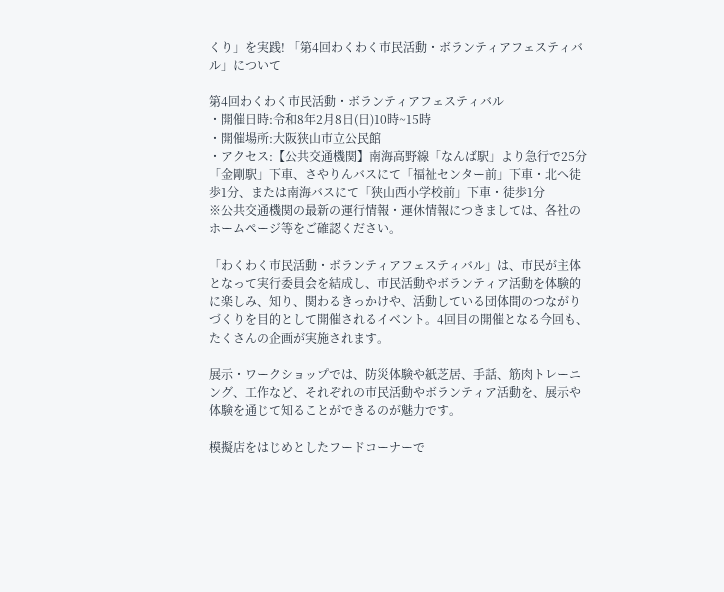くり」を実践! 「第4回わくわく市民活動・ボランティアフェスティバル」について

第4回わくわく市民活動・ボランティアフェスティバル
・開催日時:令和8年2月8日(日)10時~15時
・開催場所:大阪狭山市立公民館
・アクセス:【公共交通機関】南海高野線「なんば駅」より急行で25分「金剛駅」下車、さやりんバスにて「福祉センター前」下車・北へ徒歩1分、または南海バスにて「狭山西小学校前」下車・徒歩1分
※公共交通機関の最新の運行情報・運休情報につきましては、各社のホームページ等をご確認ください。

「わくわく市民活動・ボランティアフェスティバル」は、市民が主体となって実行委員会を結成し、市民活動やボランティア活動を体験的に楽しみ、知り、関わるきっかけや、活動している団体間のつながりづくりを目的として開催されるイベント。4回目の開催となる今回も、たくさんの企画が実施されます。

展示・ワークショップでは、防災体験や紙芝居、手話、筋肉トレーニング、工作など、それぞれの市民活動やボランティア活動を、展示や体験を通じて知ることができるのが魅力です。

模擬店をはじめとしたフードコーナーで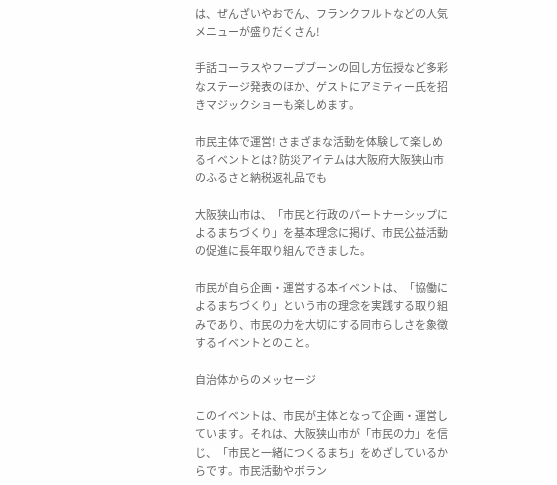は、ぜんざいやおでん、フランクフルトなどの人気メニューが盛りだくさん!

手話コーラスやフープブーンの回し方伝授など多彩なステージ発表のほか、ゲストにアミティー氏を招きマジックショーも楽しめます。

市民主体で運営! さまざまな活動を体験して楽しめるイベントとは? 防災アイテムは大阪府大阪狭山市のふるさと納税返礼品でも

大阪狭山市は、「市民と行政のパートナーシップによるまちづくり」を基本理念に掲げ、市民公益活動の促進に長年取り組んできました。

市民が自ら企画・運営する本イベントは、「協働によるまちづくり」という市の理念を実践する取り組みであり、市民の力を大切にする同市らしさを象徴するイベントとのこと。

自治体からのメッセージ

このイベントは、市民が主体となって企画・運営しています。それは、大阪狭山市が「市民の力」を信じ、「市民と一緒につくるまち」をめざしているからです。市民活動やボラン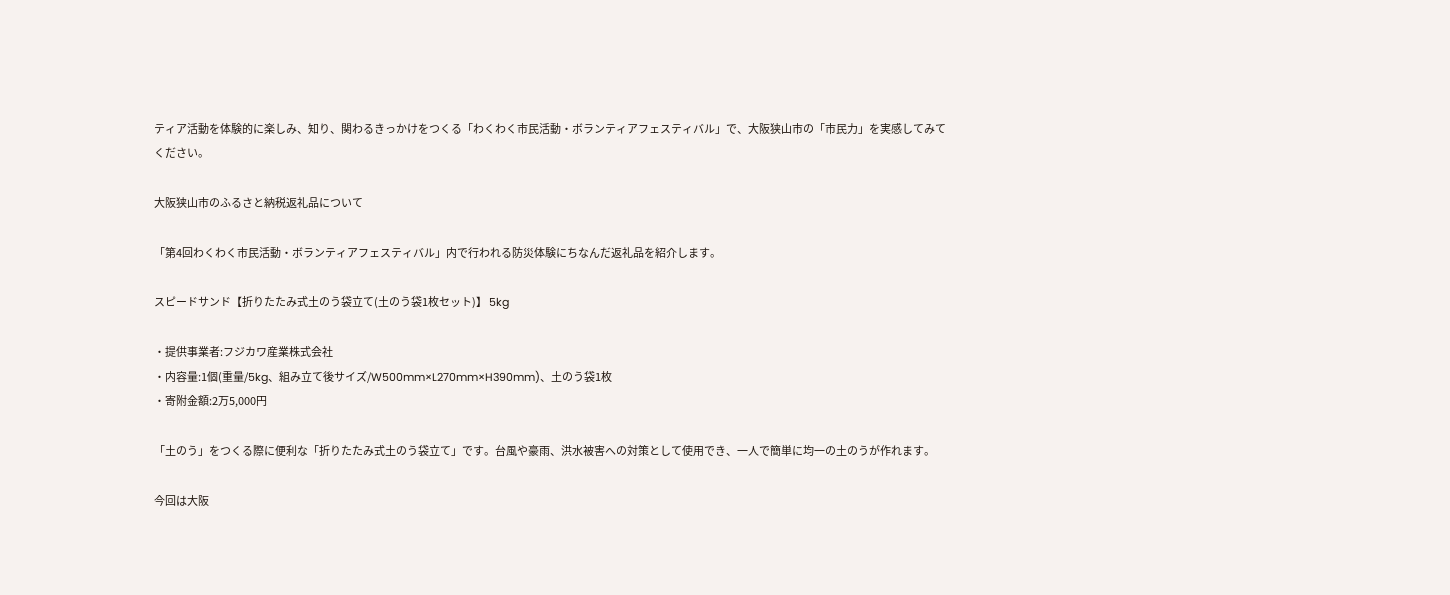ティア活動を体験的に楽しみ、知り、関わるきっかけをつくる「わくわく市民活動・ボランティアフェスティバル」で、大阪狭山市の「市民力」を実感してみてください。

大阪狭山市のふるさと納税返礼品について

「第4回わくわく市民活動・ボランティアフェスティバル」内で行われる防災体験にちなんだ返礼品を紹介します。

スピードサンド【折りたたみ式土のう袋立て(土のう袋1枚セット)】 5kg

・提供事業者:フジカワ産業株式会社
・内容量:1個(重量/5kg、組み立て後サイズ/W500mm×L270mm×H390mm)、土のう袋1枚
・寄附金額:2万5,000円

「土のう」をつくる際に便利な「折りたたみ式土のう袋立て」です。台風や豪雨、洪水被害への対策として使用でき、一人で簡単に均一の土のうが作れます。

今回は大阪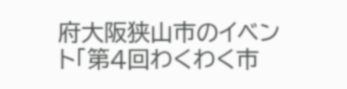府大阪狭山市のイベント「第4回わくわく市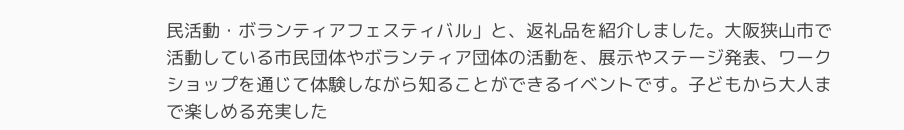民活動・ボランティアフェスティバル」と、返礼品を紹介しました。大阪狭山市で活動している市民団体やボランティア団体の活動を、展示やステージ発表、ワークショップを通じて体験しながら知ることができるイベントです。子どもから大人まで楽しめる充実した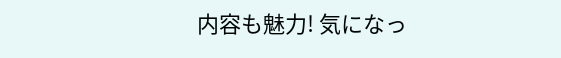内容も魅力! 気になっ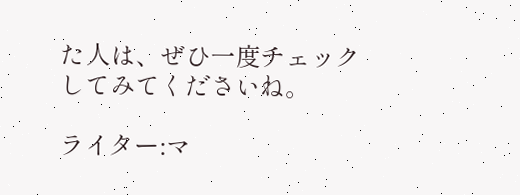た人は、ぜひ一度チェックしてみてくださいね。

ライター:マ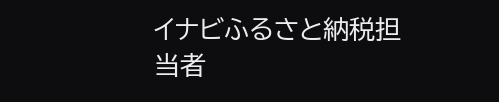イナビふるさと納税担当者